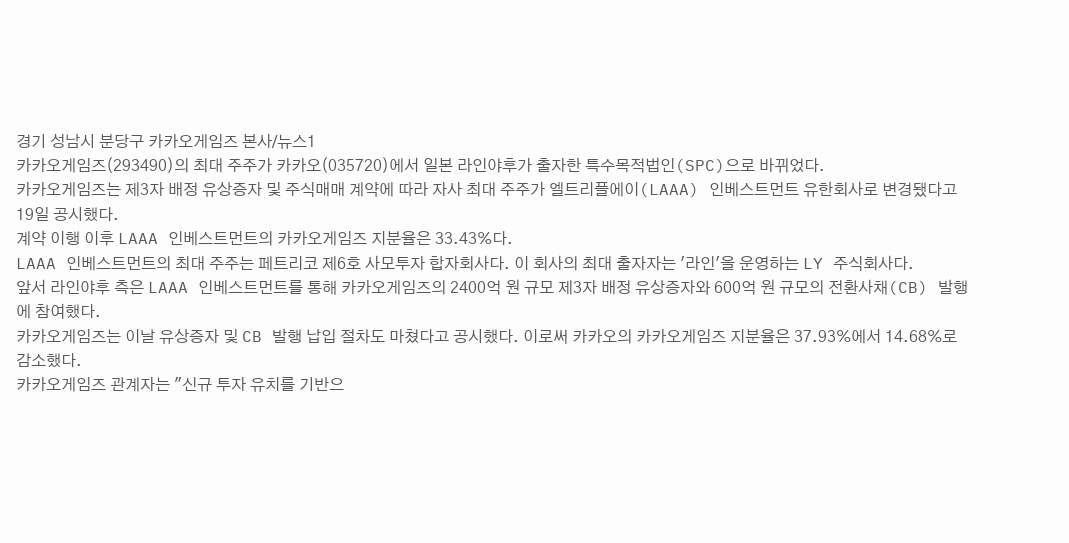경기 성남시 분당구 카카오게임즈 본사/뉴스1
카카오게임즈(293490)의 최대 주주가 카카오(035720)에서 일본 라인야후가 출자한 특수목적법인(SPC)으로 바뀌었다.
카카오게임즈는 제3자 배정 유상증자 및 주식매매 계약에 따라 자사 최대 주주가 엘트리플에이(LAAA) 인베스트먼트 유한회사로 변경됐다고 19일 공시했다.
계약 이행 이후 LAAA 인베스트먼트의 카카오게임즈 지분율은 33.43%다.
LAAA 인베스트먼트의 최대 주주는 페트리코 제6호 사모투자 합자회사다. 이 회사의 최대 출자자는 '라인'을 운영하는 LY 주식회사다.
앞서 라인야후 측은 LAAA 인베스트먼트를 통해 카카오게임즈의 2400억 원 규모 제3자 배정 유상증자와 600억 원 규모의 전환사채(CB) 발행에 참여했다.
카카오게임즈는 이날 유상증자 및 CB 발행 납입 절차도 마쳤다고 공시했다. 이로써 카카오의 카카오게임즈 지분율은 37.93%에서 14.68%로 감소했다.
카카오게임즈 관계자는 "신규 투자 유치를 기반으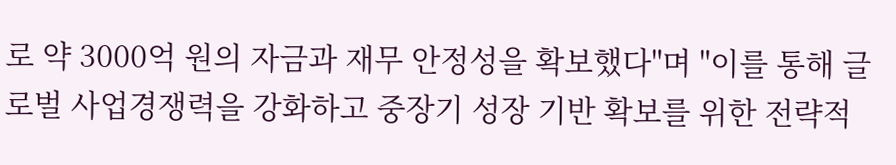로 약 3000억 원의 자금과 재무 안정성을 확보했다"며 "이를 통해 글로벌 사업경쟁력을 강화하고 중장기 성장 기반 확보를 위한 전략적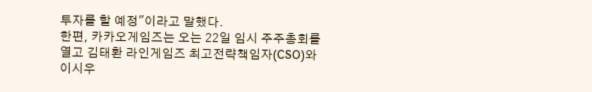투자를 할 예정"이라고 말했다.
한편, 카카오게임즈는 오는 22일 임시 주주총회를 열고 김태환 라인게임즈 최고전략책임자(CSO)와 이시우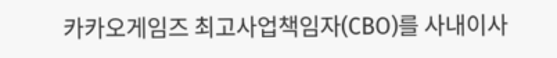카카오게임즈 최고사업책임자(CBO)를 사내이사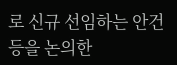로 신규 선임하는 안건 등을 논의한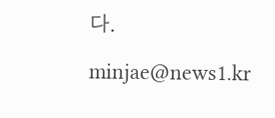다.
minjae@news1.kr